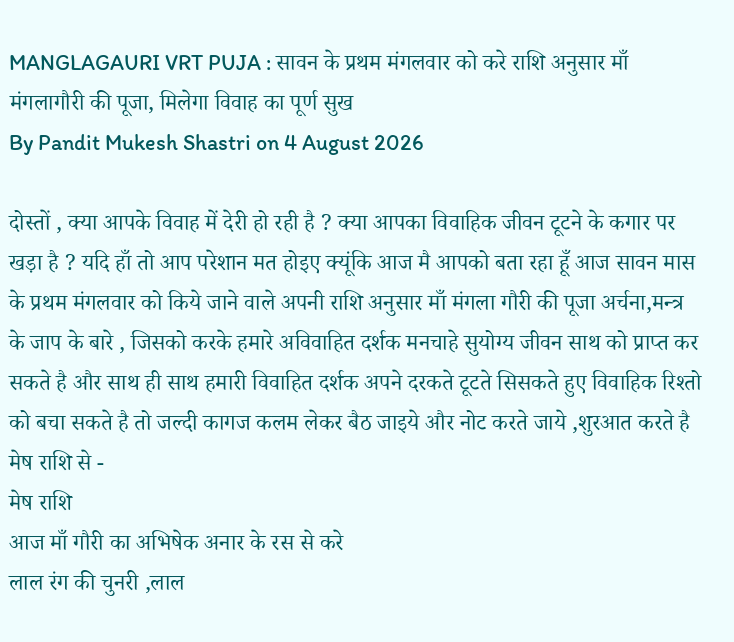MANGLAGAURI VRT PUJA : सावन के प्रथम मंगलवार को करे राशि अनुसार माँ मंगलागौरी की पूजा, मिलेगा विवाह का पूर्ण सुख
By Pandit Mukesh Shastri on 4 August 2026

दोस्तों , क्या आपके विवाह में देरी हो रही है ? क्या आपका विवाहिक जीवन टूटने के कगार पर खड़ा है ? यदि हाँ तो आप परेशान मत होइए क्यूंकि आज मै आपको बता रहा हूँ आज सावन मास के प्रथम मंगलवार को किये जाने वाले अपनी राशि अनुसार माँ मंगला गौरी की पूजा अर्चना,मन्त्र के जाप के बारे , जिसको करके हमारे अविवाहित दर्शक मनचाहे सुयोग्य जीवन साथ को प्राप्त कर सकते है और साथ ही साथ हमारी विवाहित दर्शक अपने दरकते टूटते सिसकते हुए विवाहिक रिश्तो को बचा सकते है तो जल्दी कागज कलम लेकर बैठ जाइये और नोट करते जाये ,शुरआत करते है मेष राशि से -
मेष राशि
आज माँ गौरी का अभिषेक अनार के रस से करे
लाल रंग की चुनरी ,लाल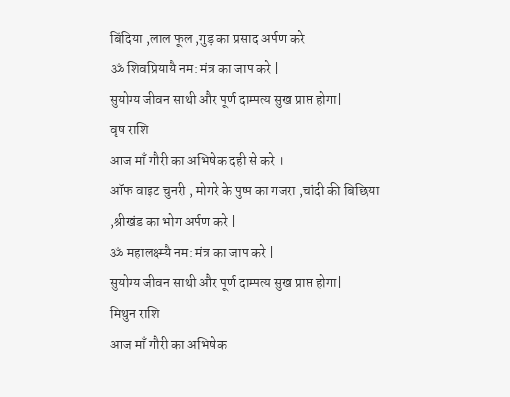बिंदिया ,लाल फूल ,गुड़ का प्रसाद अर्पण करे
ॐ शिवप्रियायै नम: मंत्र का जाप करे |
सुयोग्य जीवन साथी और पूर्ण दाम्पत्य सुख प्राप्त होगा|
वृष राशि
आज माँ गौरी का अभिषेक दही से करे ।
ऑफ वाइट चुनरी , मोगरे के पुष्प का गजरा ,चांदी की बिछिया ,श्रीखंड का भोग अर्पण करे |
ॐ महालक्ष्म्यै नम: मंत्र का जाप करे |
सुयोग्य जीवन साथी और पूर्ण दाम्पत्य सुख प्राप्त होगा|
मिथुन राशि
आज माँ गौरी का अभिषेक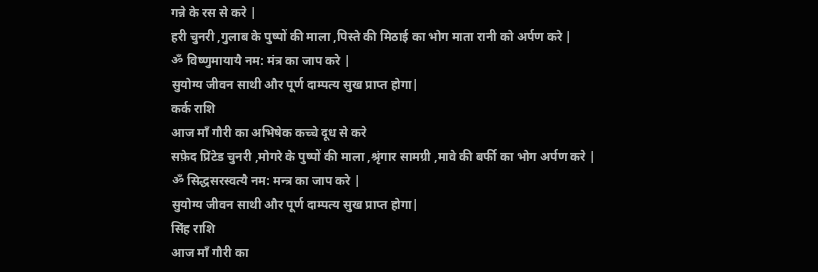गन्ने के रस से करे |
हरी चुनरी ,गुलाब के पुष्पों की माला ,पिस्ते की मिठाई का भोग माता रानी को अर्पण करे |
ॐ विष्णुमायायै नम: मंत्र का जाप करे |
सुयोग्य जीवन साथी और पूर्ण दाम्पत्य सुख प्राप्त होगा|
कर्क राशि
आज माँ गौरी का अभिषेक कच्चे दूध से करे
सफ़ेद प्रिंटेड चुनरी ,मोगरे के पुष्पों की माला ,श्रृंगार सामग्री ,मावे की बर्फी का भोग अर्पण करे |
ॐ सिद्धसरस्वत्यै नम: मन्त्र का जाप करे |
सुयोग्य जीवन साथी और पूर्ण दाम्पत्य सुख प्राप्त होगा|
सिंह राशि
आज माँ गौरी का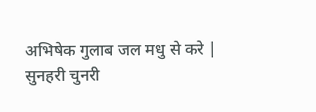अभिषेक गुलाब जल मधु से करे |
सुनहरी चुनरी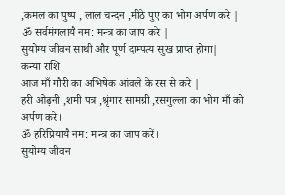,कमल का पुष्प , लाल चन्दन ,मीठे पुए का भोग अर्पण करे |
ॐ सर्वमंगलायै नम: मन्त्र का जाप करे |
सुयोग्य जीवन साथी और पूर्ण दाम्पत्य सुख प्राप्त होगा|
कन्या राशि
आज माँ गौरी का अभिषेक आंवले के रस से करे |
हरी ओढ़नी ,शमी पत्र ,श्रृंगार सामग्री ,रसगुल्ला का भोग माँ को अर्पण करे।
ॐ हरिप्रियायै नम: मन्त्र का जाप करें।
सुयोग्य जीवन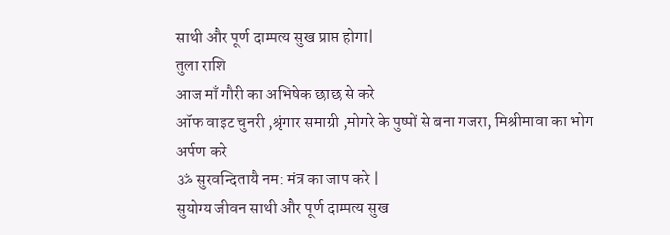साथी और पूर्ण दाम्पत्य सुख प्राप्त होगा|
तुला राशि
आज माँ गौरी का अभिषेक छाछ से करे
ऑफ वाइट चुनरी ,श्रृंगार समाग्री ,मोगरे के पुष्पों से बना गजरा, मिश्रीमावा का भोग अर्पण करे
ॐ सुरवन्दितायै नम: मंत्र का जाप करे |
सुयोग्य जीवन साथी और पूर्ण दाम्पत्य सुख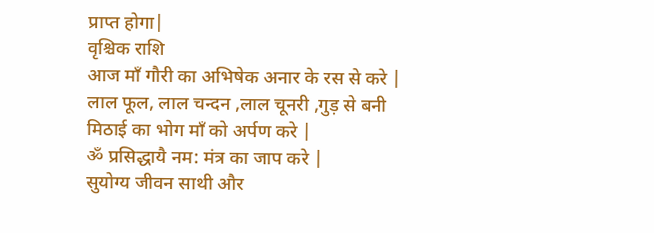प्राप्त होगा|
वृश्चिक राशि
आज माँ गौरी का अभिषेक अनार के रस से करे |
लाल फूल, लाल चन्दन ,लाल चूनरी ,गुड़ से बनी मिठाई का भोग माँ को अर्पण करे |
ॐ प्रसिद्धायै नम: मंत्र का जाप करे |
सुयोग्य जीवन साथी और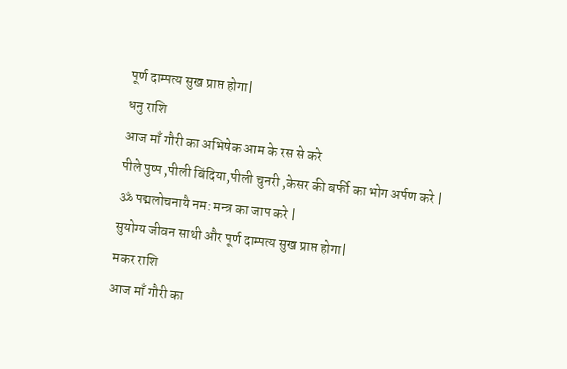पूर्ण दाम्पत्य सुख प्राप्त होगा|
धनु राशि
आज माँ गौरी का अभिषेक आम के रस से करे
पीले पुष्प ,पीली बिंदिया,पीली चुनरी ,केसर की बर्फी का भोग अर्पण करे |
ॐ पद्मलोचनायै नम: मन्त्र का जाप करे |
सुयोग्य जीवन साथी और पूर्ण दाम्पत्य सुख प्राप्त होगा|
मकर राशि
आज माँ गौरी का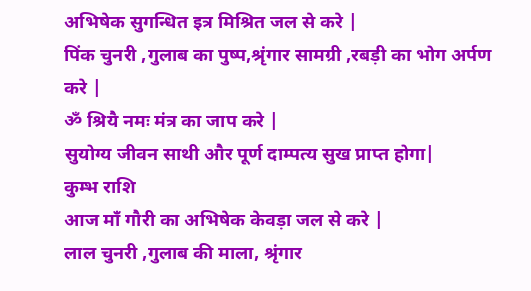अभिषेक सुगन्धित इत्र मिश्रित जल से करे |
पिंक चुनरी ,गुलाब का पुष्प,श्रृंगार सामग्री ,रबड़ी का भोग अर्पण करे |
ॐ श्रियै नमः मंत्र का जाप करे |
सुयोग्य जीवन साथी और पूर्ण दाम्पत्य सुख प्राप्त होगा|
कुम्भ राशि
आज माँ गौरी का अभिषेक केवड़ा जल से करे |
लाल चुनरी ,गुलाब की माला, श्रृंगार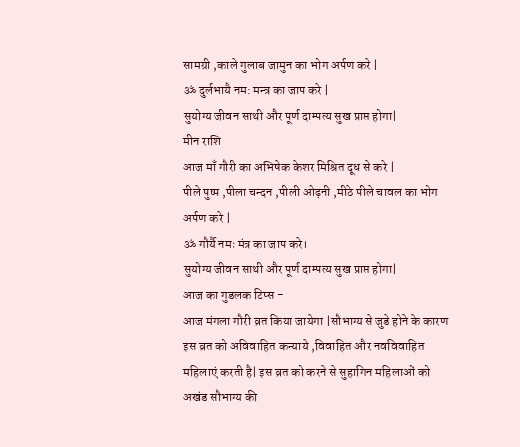सामग्री ,काले गुलाब जामुन का भोग अर्पण करे |
ॐ दुर्लभायै नम: मन्त्र का जाप करे |
सुयोग्य जीवन साथी और पूर्ण दाम्पत्य सुख प्राप्त होगा|
मीन राशि
आज माँ गौरी का अभिषेक केशर मिश्रित दूध से करे |
पीले पुष्प ,पीला चन्दन ,पीली ओढ़नी ,मीठे पीले चावल का भोग अर्पण करे |
ॐ गौर्यै नमः मंत्र का जाप करे।
सुयोग्य जीवन साथी और पूर्ण दाम्पत्य सुख प्राप्त होगा|
आज का गुडलक टिप्स -
आज मंगला गौरी व्रत किया जायेगा |सौभाग्य से जुडे होने के कारण इस व्रत को अविवाहित कन्याये ,विवाहित और नवविवाहित महिलाएं करती है| इस व्रत को करने से सुहागिन महिलाओं को अखंड सौभाग्य की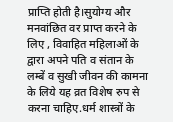प्राप्ति होती है।सुयोग्य और मनवांछित वर प्राप्त करने के लिए , विवाहित महिलाओं के द्वारा अपने पति व संतान के लम्बें व सुखी जीवन की कामना के लिये यह व्रत विशेष रुप से करना चाहिए.धर्म शास्त्रों के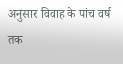अनुसार विवाह के पांच वर्ष तक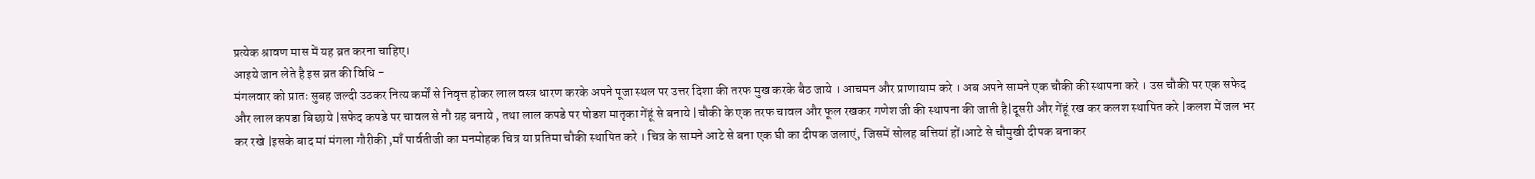प्रत्येक श्रावण मास में यह व्रत करना चाहिए।
आइये जान लेते है इस व्रत की विधि -
मंगलवार को प्रातः सुबह जल्दी उठकर नित्य कर्मों से निवृत्त होकर लाल वस्त्र धारण करके अपने पूजा स्थल पर उत्तर दिशा की तरफ मुख करके बैठ जाये । आचमन और प्राणायाम करे । अब अपने सामने एक चौकी की स्थापना करे । उस चौकी पर एक सफेद और लाल कपडा बिछाये |सफेद कपडे पर चावल से नौ ग्रह बनाये , तथा लाल कपडे पर षोडश मातृका गेंहूं से बनाये |चौकी के एक तरफ चावल और फूल रखकर गणेश जी की स्थापना की जाती है|दूसरी और गेंहूं रख कर कलश स्थापित करे |कलश में जल भर कर रखे |इसके बाद मां मंगला गौरीकी ,माँ पार्वतीजी का मनमोहक चित्र या प्रतिमा चौकी स्थापित करे । चित्र के सामने आटे से बना एक घी का दीपक जलाएं, जिसमें सोलह बत्तियां हों।आटे से चौमुखी दीपक बनाकर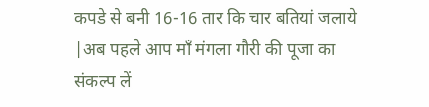कपडे से बनी 16-16 तार कि चार बतियां जलाये |अब पहले आप माँ मंगला गौरी की पूजा का संकल्प लें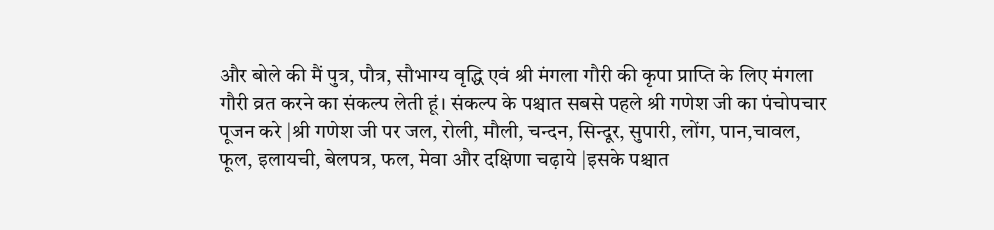और बोले की मैं पुत्र, पौत्र, सौभाग्य वृद्धि एवं श्री मंगला गौरी की कृपा प्राप्ति के लिए मंगला गौरी व्रत करने का संकल्प लेती हूं। संकल्प के पश्चात सबसे पहले श्री गणेश जी का पंचोपचार पूजन करे |श्री गणेश जी पर जल, रोली, मौली, चन्दन, सिन्दूर, सुपारी, लोंग, पान,चावल, फूल, इलायची, बेलपत्र, फल, मेवा और दक्षिणा चढ़ाये |इसके पश्चात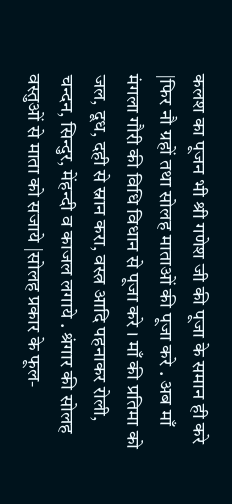कलश का पूजन भी श्री गणेश जी की पूजा के समान ही करे |फिर नौ ग्रहों तथा सोलह माताओं की पूजा करे . अब माँ मंगला गौरी की विधि विधान से पूजा करे । माँ की प्रतिमा को जल, दूध, दही से स्नान करा, वस्त्र आदि पहनाकर रोली, चन्दन, सिन्दुर, मेंहन्दी व काजल लगाये . श्रंगार की सोलह वस्तुओं से माता को सजाये |सोलह प्रकार के फूल-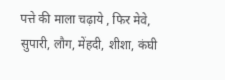पत्ते की माला चढ़ाये , फिर मेवे, सुपारी, लौग, मेंहदी, शीशा, कंघी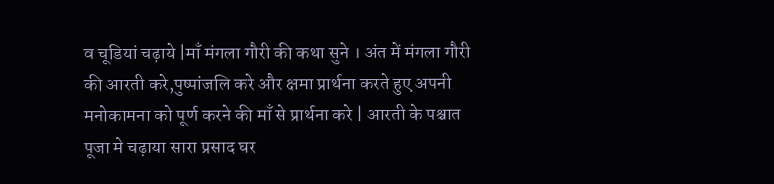व चूडियां चढ़ाये |माँ मंगला गौरी की कथा सुने । अंत में मंगला गौरी की आरती करे,पुष्पांजलि करे और क्षमा प्रार्थना करते हुए अपनी मनोकामना को पूर्ण करने की माँ से प्रार्थना करे | आरती के पश्चात पूजा मे चढ़ाया सारा प्रसाद घर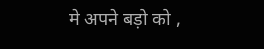मे अपने बड़ो को ,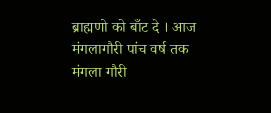ब्राह्मणो को बाँट दे । आज मंगलागौरी पांच वर्ष तक मंगला गौरी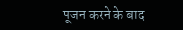पूजन करने के बाद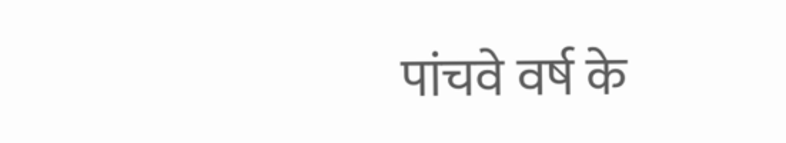पांचवे वर्ष के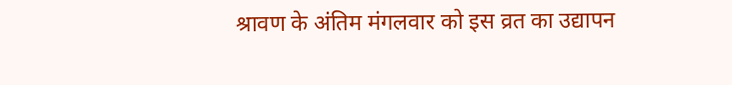श्रावण के अंतिम मंगलवार को इस व्रत का उद्यापन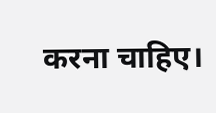करना चाहिए।